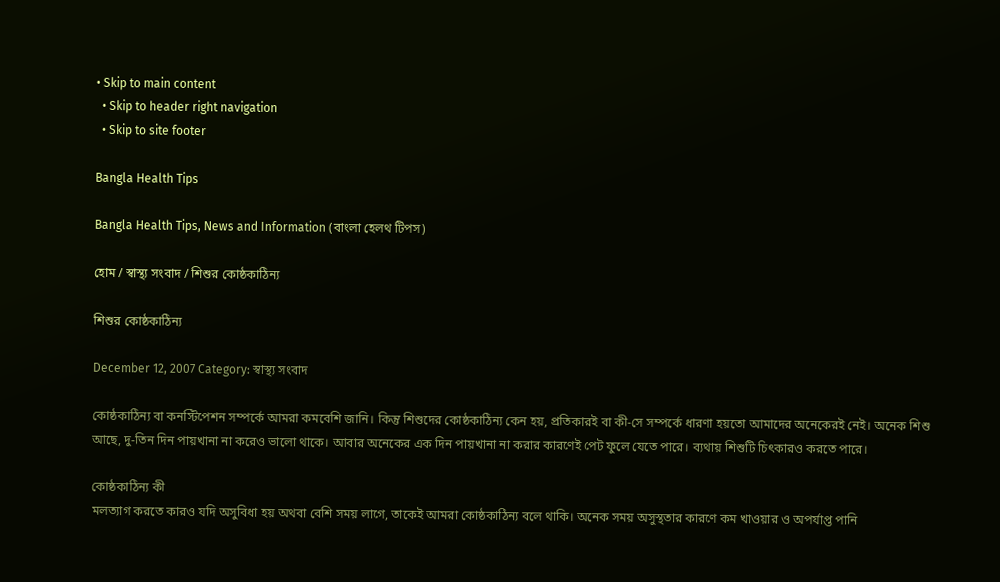• Skip to main content
  • Skip to header right navigation
  • Skip to site footer

Bangla Health Tips

Bangla Health Tips, News and Information (বাংলা হেলথ টিপস)

হোম / স্বাস্থ্য সংবাদ / শিশুর কোষ্ঠকাঠিন্য

শিশুর কোষ্ঠকাঠিন্য

December 12, 2007 Category: স্বাস্থ্য সংবাদ

কোষ্ঠকাঠিন্য বা কনস্টিপেশন সম্পর্কে আমরা কমবেশি জানি। কিন্তু শিশুদের কোষ্ঠকাঠিন্য কেন হয়, প্রতিকারই বা কী-সে সম্পর্কে ধারণা হয়তো আমাদের অনেকেরই নেই। অনেক শিশু আছে, দু-তিন দিন পায়খানা না করেও ভালো থাকে। আবার অনেকের এক দিন পায়খানা না করার কারণেই পেট ফুলে যেতে পারে। ব্যথায় শিশুটি চিৎকারও করতে পারে।

কোষ্ঠকাঠিন্য কী
মলত্যাগ করতে কারও যদি অসুবিধা হয় অথবা বেশি সময় লাগে, তাকেই আমরা কোষ্ঠকাঠিন্য বলে থাকি। অনেক সময় অসুস্থতার কারণে কম খাওয়ার ও অপর্যাপ্ত পানি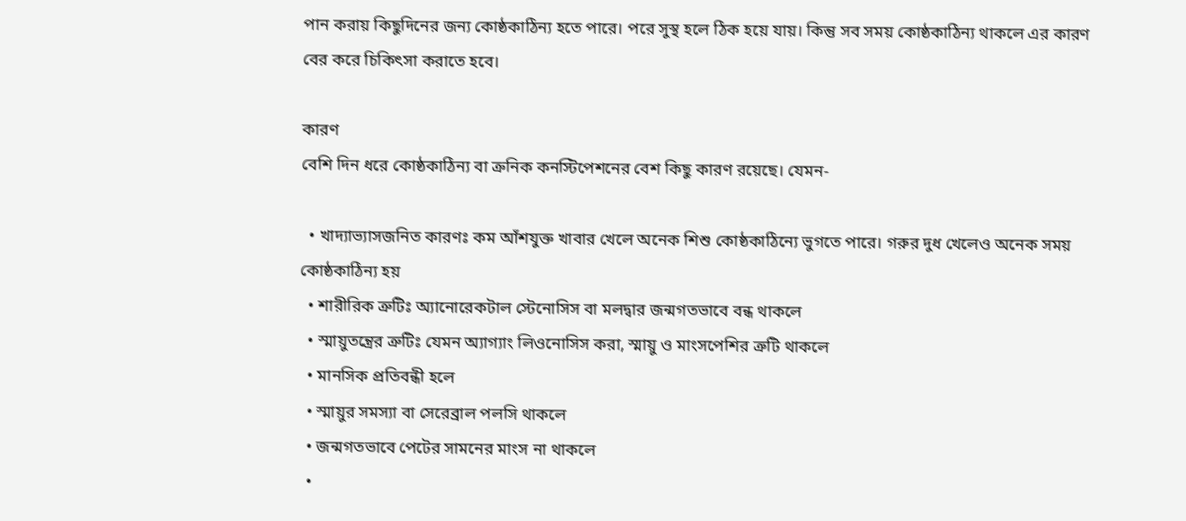পান করায় কিছুদিনের জন্য কোষ্ঠকাঠিন্য হতে পারে। পরে সুস্থ হলে ঠিক হয়ে যায়। কিন্তু সব সময় কোষ্ঠকাঠিন্য থাকলে এর কারণ বের করে চিকিৎসা করাতে হবে।

কারণ
বেশি দিন ধরে কোষ্ঠকাঠিন্য বা ক্রনিক কনস্টিপেশনের বেশ কিছু কারণ রয়েছে। যেমন-

  • খাদ্যাভ্যাসজনিত কারণঃ কম আঁশযুক্ত খাবার খেলে অনেক শিশু কোষ্ঠকাঠিন্যে ভুগতে পারে। গরুর দুধ খেলেও অনেক সময় কোষ্ঠকাঠিন্য হয়
  • শারীরিক ত্রুটিঃ অ্যানোরেকটাল স্টেনোসিস বা মলদ্বার জন্মগতভাবে বন্ধ থাকলে
  • স্মায়ুতন্ত্রের ত্রুটিঃ যেমন অ্যাগ্যাং লিওনোসিস করা, স্মায়ু ও মাংসপেশির ত্রুটি থাকলে
  • মানসিক প্রতিবন্ধী হলে
  • স্মায়ুর সমস্যা বা সেরেব্রাল পলসি থাকলে
  • জন্মগতভাবে পেটের সামনের মাংস না থাকলে
  •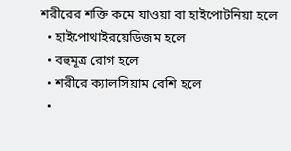শরীরের শক্তি কমে যাওয়া বা হাইপোটনিয়া হলে
  • হাইপোথাইরয়েডিজম হলে
  • বহুমূত্র রোগ হলে
  • শরীরে ক্যালসিয়াম বেশি হলে
  •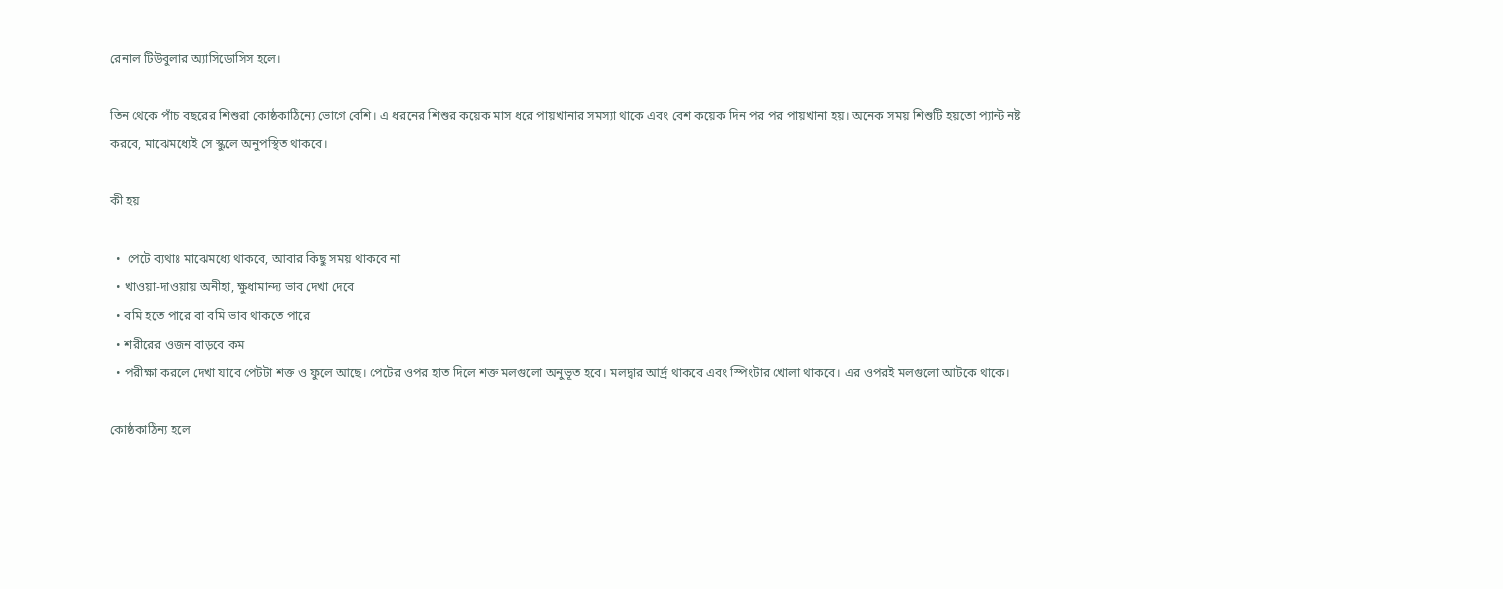রেনাল টিউবুলার অ্যাসিডোসিস হলে।

তিন থেকে পাঁচ বছরের শিশুরা কোষ্ঠকাঠিন্যে ভোগে বেশি। এ ধরনের শিশুর কয়েক মাস ধরে পায়খানার সমস্যা থাকে এবং বেশ কয়েক দিন পর পর পায়খানা হয়। অনেক সময় শিশুটি হয়তো প্যান্ট নষ্ট করবে, মাঝেমধ্যেই সে স্কুলে অনুপস্থিত থাকবে।

কী হয়

  •  পেটে ব্যথাঃ মাঝেমধ্যে থাকবে, আবার কিছু সময় থাকবে না
  • খাওয়া-দাওয়ায় অনীহা, ক্ষুধামান্দ্য ভাব দেখা দেবে
  • বমি হতে পারে বা বমি ভাব থাকতে পারে
  • শরীরের ওজন বাড়বে কম
  • পরীক্ষা করলে দেখা যাবে পেটটা শক্ত ও ফুলে আছে। পেটের ওপর হাত দিলে শক্ত মলগুলো অনুভূত হবে। মলদ্বার আর্দ্র থাকবে এবং স্পিংটার খোলা থাকবে। এর ওপরই মলগুলো আটকে থাকে।

কোষ্ঠকাঠিন্য হলে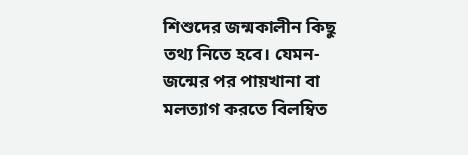শিশুদের জন্মকালীন কিছু তথ্য নিতে হবে। যেমন-জন্মের পর পায়খানা বা মলত্যাগ করতে বিলম্বিত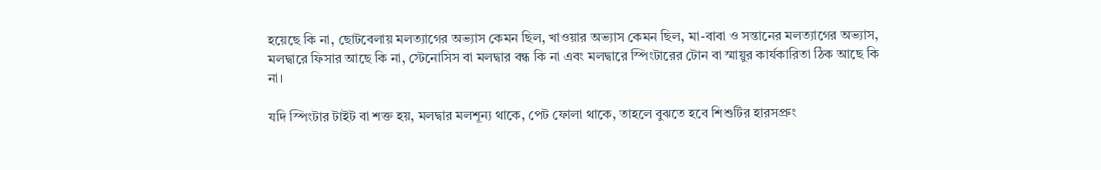হয়েছে কি না, ছোটবেলায় মলত্যাগের অভ্যাস কেমন ছিল, খাওয়ার অভ্যাস কেমন ছিল, মা-বাবা ও সন্তানের মলত্যাগের অভ্যাস, মলদ্বারে ফিসার আছে কি না, স্টেনোসিস বা মলদ্বার বন্ধ কি না এবং মলদ্বারে স্পিংটারের টোন বা স্মায়ুর কার্যকারিতা ঠিক আছে কি না।

যদি স্পিংটার টাইট বা শক্ত হয়, মলদ্বার মলশূন্য থাকে, পেট ফোলা থাকে, তাহলে বুঝতে হবে শিশুটির হারসপ্রুং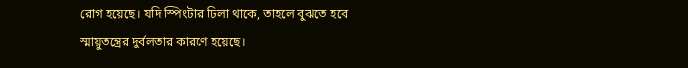রোগ হয়েছে। যদি স্পিংটার ঢিলা থাকে, তাহলে বুঝতে হবে স্মায়ুতন্ত্রের দুর্বলতার কারণে হয়েছে।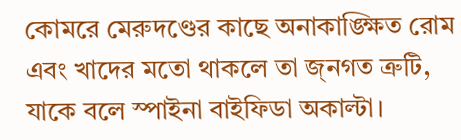কোমরে মেরুদণ্ডের কাছে অনাকাঙ্ক্ষিত রোম এবং খাদের মতো থাকলে তা জ্নগত ত্রুটি, যাকে বলে স্পাইনা বাইফিডা অকাল্টা।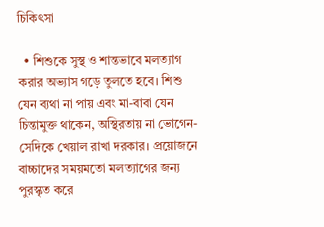চিকিৎসা

  • শিশুকে সুস্থ ও শান্তভাবে মলত্যাগ করার অভ্যাস গড়ে তুলতে হবে। শিশু যেন ব্যথা না পায় এবং মা-বাবা যেন চিন্তামুক্ত থাকেন, অস্থিরতায় না ভোগেন-সেদিকে খেয়াল রাখা দরকার। প্রয়োজনে বাচ্চাদের সময়মতো মলত্যাগের জন্য পুরস্কৃত করে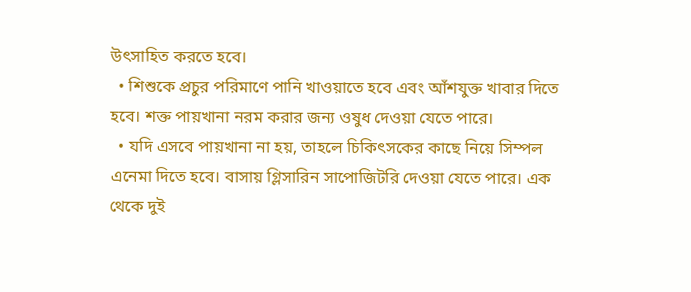উৎসাহিত করতে হবে।
  • শিশুকে প্রচুর পরিমাণে পানি খাওয়াতে হবে এবং আঁশযুক্ত খাবার দিতে হবে। শক্ত পায়খানা নরম করার জন্য ওষুধ দেওয়া যেতে পারে।
  • যদি এসবে পায়খানা না হয়, তাহলে চিকিৎসকের কাছে নিয়ে সিম্পল এনেমা দিতে হবে। বাসায় গ্লিসারিন সাপোজিটরি দেওয়া যেতে পারে। এক থেকে দুই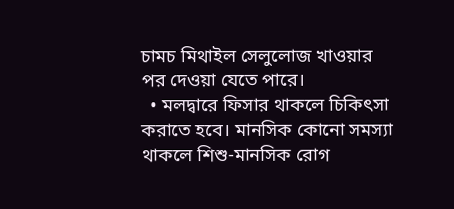চামচ মিথাইল সেলুলোজ খাওয়ার পর দেওয়া যেতে পারে।
  • মলদ্বারে ফিসার থাকলে চিকিৎসা করাতে হবে। মানসিক কোনো সমস্যা থাকলে শিশু-মানসিক রোগ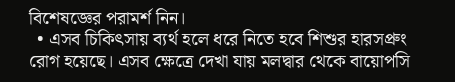বিশেষজ্ঞের পরামর্শ নিন।
  • এসব চিকিৎসায় ব্যর্থ হলে ধরে নিতে হবে শিশুর হারসপ্রুং রোগ হয়েছে। এসব ক্ষেত্রে দেখা যায় মলদ্বার থেকে বায়োপসি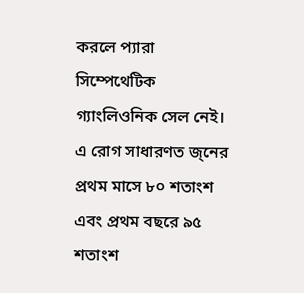করলে প্যারা সিম্পেথেটিক গ্যাংলিওনিক সেল নেই। এ রোগ সাধারণত জ্নের প্রথম মাসে ৮০ শতাংশ এবং প্রথম বছরে ৯৫ শতাংশ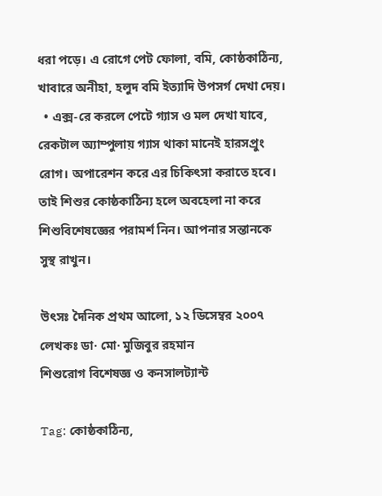ধরা পড়ে। এ রোগে পেট ফোলা, বমি, কোষ্ঠকাঠিন্য, খাবারে অনীহা, হলুদ বমি ইত্যাদি উপসর্গ দেখা দেয়।
  • এক্স-রে করলে পেটে গ্যাস ও মল দেখা যাবে, রেকটাল অ্যাম্পুলায় গ্যাস থাকা মানেই হারসপ্রুং রোগ। অপারেশন করে এর চিকিৎসা করাতে হবে। তাই শিশুর কোষ্ঠকাঠিন্য হলে অবহেলা না করে শিশুবিশেষজ্ঞের পরামর্শ নিন। আপনার সন্তানকে সুস্থ রাখুন।

উৎসঃ দৈনিক প্রথম আলো, ১২ ডিসেম্বর ২০০৭
লেখকঃ ডা· মো· মুজিবুর রহমান
শিশুরোগ বিশেষজ্ঞ ও কনসালট্যান্ট

Tag: কোষ্ঠকাঠিন্য,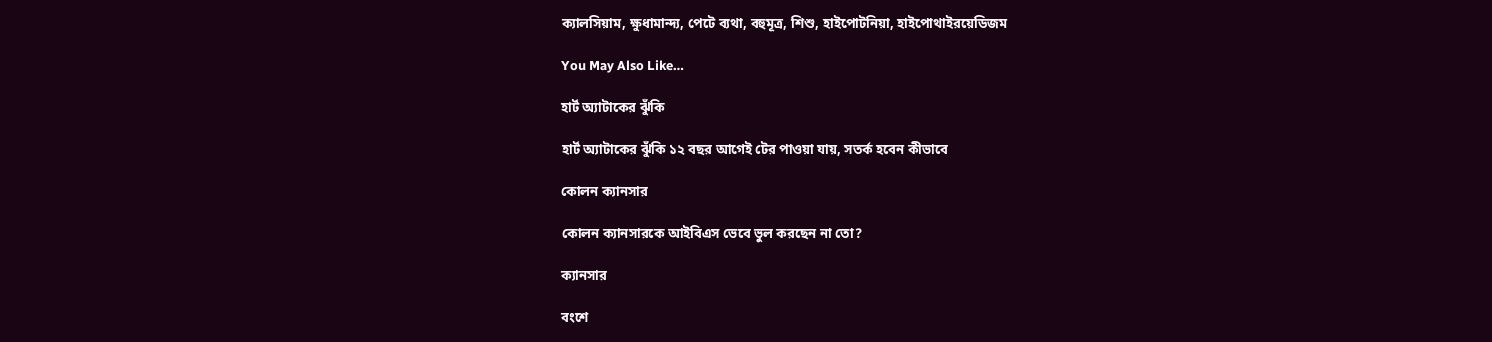ক্যালসিয়াম, ক্ষুধামান্দ্য, পেটে ব্যথা, বহুমূত্র, শিশু, হাইপোটনিয়া, হাইপোথাইরয়েডিজম

You May Also Like…

হার্ট অ্যাটাকের ঝুঁকি

হার্ট অ্যাটাকের ঝুঁকি ১২ বছর আগেই টের পাওয়া যায়, সতর্ক হবেন কীভাবে

কোলন ক্যানসার

কোলন ক্যানসারকে আইবিএস ভেবে ভুল করছেন না তো?

ক্যানসার

বংশে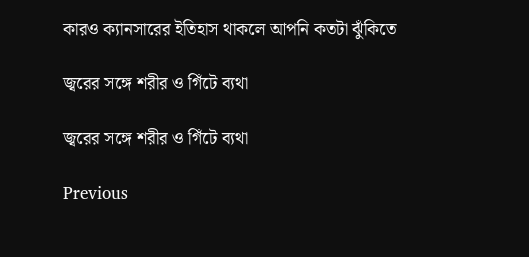কারও ক্যানসারের ইতিহাস থাকলে আপনি কতটা ঝুঁকিতে

জ্বরের সঙ্গে শরীর ও গিঁটে ব্যথা

জ্বরের সঙ্গে শরীর ও গিঁটে ব্যথা

Previous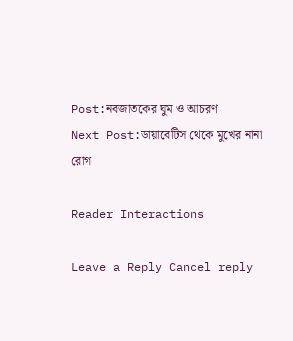Post:নবজাতকের ঘুম ও আচরণ
Next Post:ডায়াবেটিস থেকে মুখের নানা রোগ

Reader Interactions

Leave a Reply Cancel reply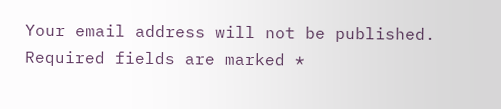Your email address will not be published. Required fields are marked *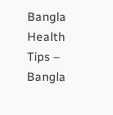Bangla Health Tips – Bangla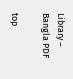Library – Bangla PDF

top